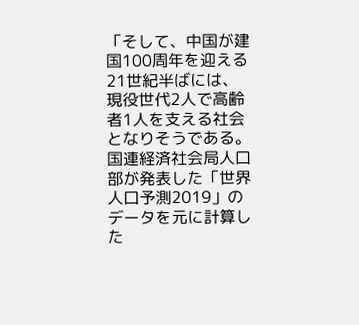「そして、中国が建国100周年を迎える21世紀半ばには、現役世代2人で高齢者1人を支える社会となりそうである。国連経済社会局人口部が発表した「世界人口予測2019」のデータを元に計算した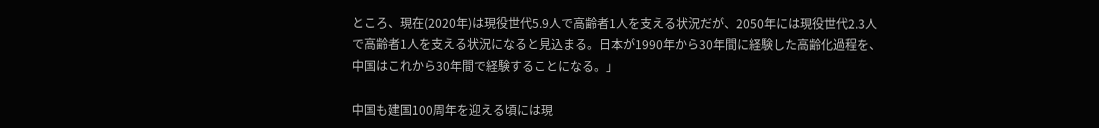ところ、現在(2020年)は現役世代5.9人で高齢者1人を支える状況だが、2050年には現役世代2.3人で高齢者1人を支える状況になると見込まる。日本が1990年から30年間に経験した高齢化過程を、中国はこれから30年間で経験することになる。」

中国も建国100周年を迎える頃には現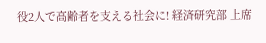役2人で高齢者を支える社会に! 経済研究部 上席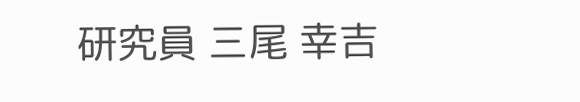研究員 三尾 幸吉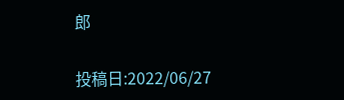郎

投稿日:2022/06/27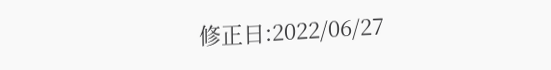修正日:2022/06/27